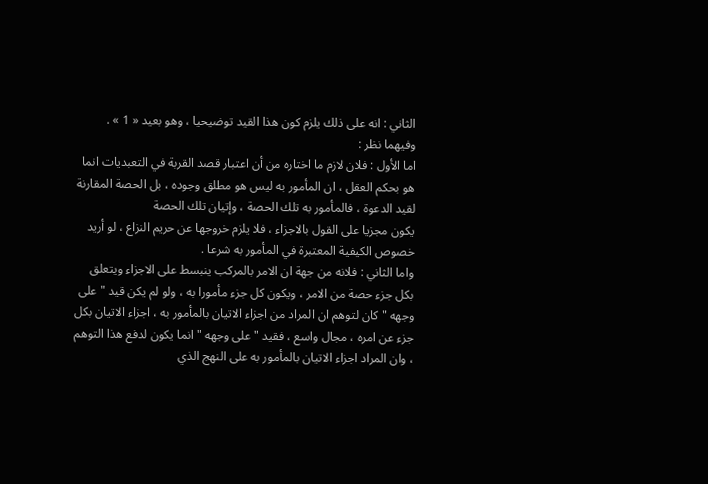الثاني : انه على ذلك يلزم كون هذا القيد توضيحيا ، وهو بعيد « 1 » .
وفيهما نظر :
اما الأول : فلان لازم ما اختاره من أن اعتبار قصد القربة في التعبديات انما هو بحكم العقل ، ان المأمور به ليس هو مطلق وجوده ، بل الحصة المقارنة لقيد الدعوة ، فالمأمور به تلك الحصة ، وإتيان تلك الحصة
يكون مجزيا على القول بالاجزاء ، فلا يلزم خروجها عن حريم النزاع ، لو أريد خصوص الكيفية المعتبرة في المأمور به شرعا .
واما الثاني : فلانه من جهة ان الامر بالمركب ينبسط على الاجزاء ويتعلق بكل جزء حصة من الامر ، ويكون كل جزء مأمورا به ، ولو لم يكن قيد " على وجهه " كان لتوهم ان المراد من اجزاء الاتيان بالمأمور به ، اجزاء الاتيان بكل جزء عن امره ، مجال واسع ، فقيد " على وجهه " انما يكون لدفع هذا التوهم ، وان المراد اجزاء الاتيان بالمأمور به على النهج الذي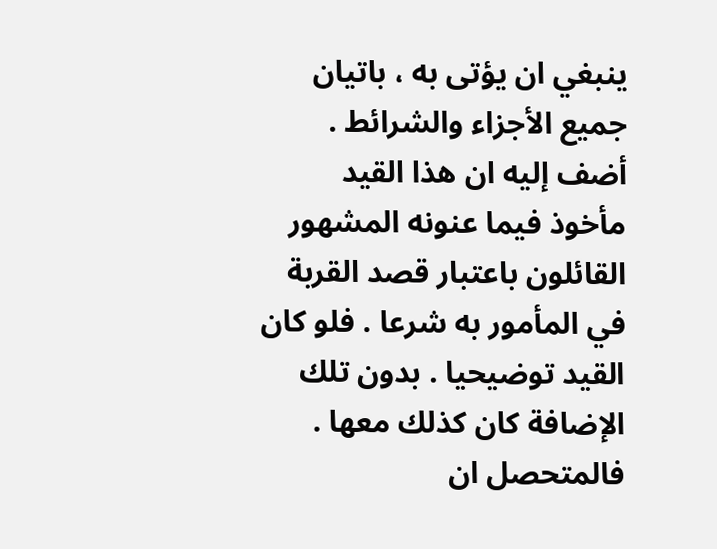ينبغي ان يؤتى به ، باتيان جميع الأجزاء والشرائط .
أضف إليه ان هذا القيد مأخوذ فيما عنونه المشهور القائلون باعتبار قصد القربة في المأمور به شرعا . فلو كان القيد توضيحيا . بدون تلك الإضافة كان كذلك معها .
فالمتحصل ان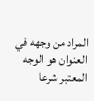المراد من وجهه في العنوان هو الوجه المعتبر شرعا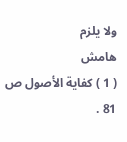ولا يلزم
هامش
( 1 ) كفاية الأصول ص 81 .